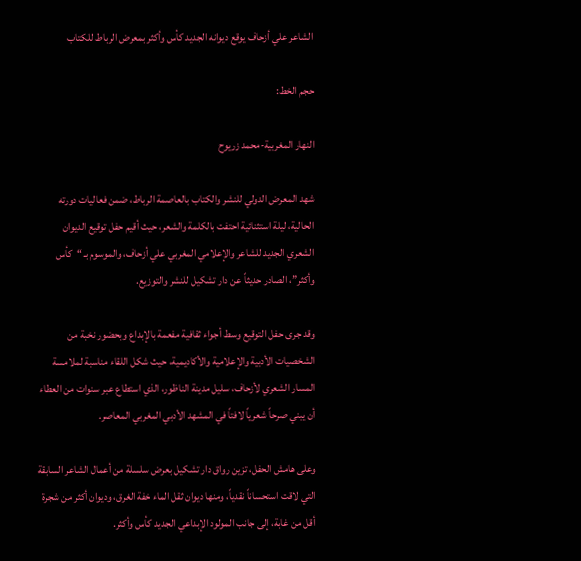الشاعر علي أزحاف يوقع ديوانه الجديد كأس وأكثر بمعرض الرباط للكتاب

حجم الخط:

النهار المغربية-محمد زريوح

شهد المعرض الدولي للنشر والكتاب بالعاصمة الرباط، ضمن فعاليات دورته الحالية، ليلة استثنائية احتفت بالكلمة والشعر، حيث أقيم حفل توقيع الديوان الشعري الجديد للشاعر والإعلامي المغربي علي أزحاف، والموسوم بـ “كأس وأكثر”، الصادر حديثاً عن دار تشكيل للنشر والتوزيع.

وقد جرى حفل التوقيع وسط أجواء ثقافية مفعمة بالإبداع وبحضور نخبة من الشخصيات الأدبية والإعلامية والأكاديمية، حيث شكل اللقاء مناسبة لملامسة المسار الشعري لأزحاف، سليل مدينة الناظور، الذي استطاع عبر سنوات من العطاء أن يبني صرحاً شعرياً لافتاً في المشهد الأدبي المغربي المعاصر.

وعلى هامش الحفل، تزين رواق دار تشكيل بعرض سلسلة من أعمال الشاعر السابقة التي لاقت استحساناً نقدياً، ومنها ديوان ثقل الماء خفة الغرق، وديوان أكثر من شجرة أقل من غابة، إلى جانب المولود الإبداعي الجديد كأس وأكثر.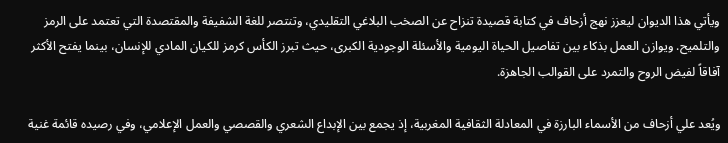ويأتي هذا الديوان ليعزز نهج أزحاف في كتابة قصيدة تنزاح عن الصخب البلاغي التقليدي، وتنتصر للغة الشفيفة والمقتصدة التي تعتمد على الرمز والتلميح. ويوازن العمل بذكاء بين تفاصيل الحياة اليومية والأسئلة الوجودية الكبرى، حيث تبرز الكأس كرمز للكيان المادي للإنسان، بينما يفتح الأكثر آفاقاً لفيض الروح والتمرد على القوالب الجاهزة.

ويُعد علي أزحاف من الأسماء البارزة في المعادلة الثقافية المغربية، إذ يجمع بين الإبداع الشعري والقصصي والعمل الإعلامي، وفي رصيده قائمة غنية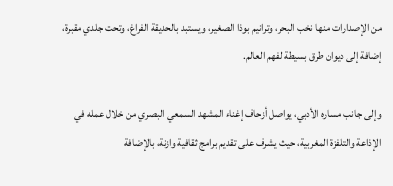من الإصدارات منها نخب البحر، وترانيم بوذا الصغير، ويستبد بالحديقة الفراغ، وتحت جلدي مقبرة، إضافة إلى ديوان طرق بسيطة لفهم العالم.

وإلى جانب مساره الأدبي، يواصل أزحاف إغناء المشهد السمعي البصري من خلال عمله في الإذاعة والتلفزة المغربية، حيث يشرف على تقديم برامج ثقافية وازنة، بالإضافة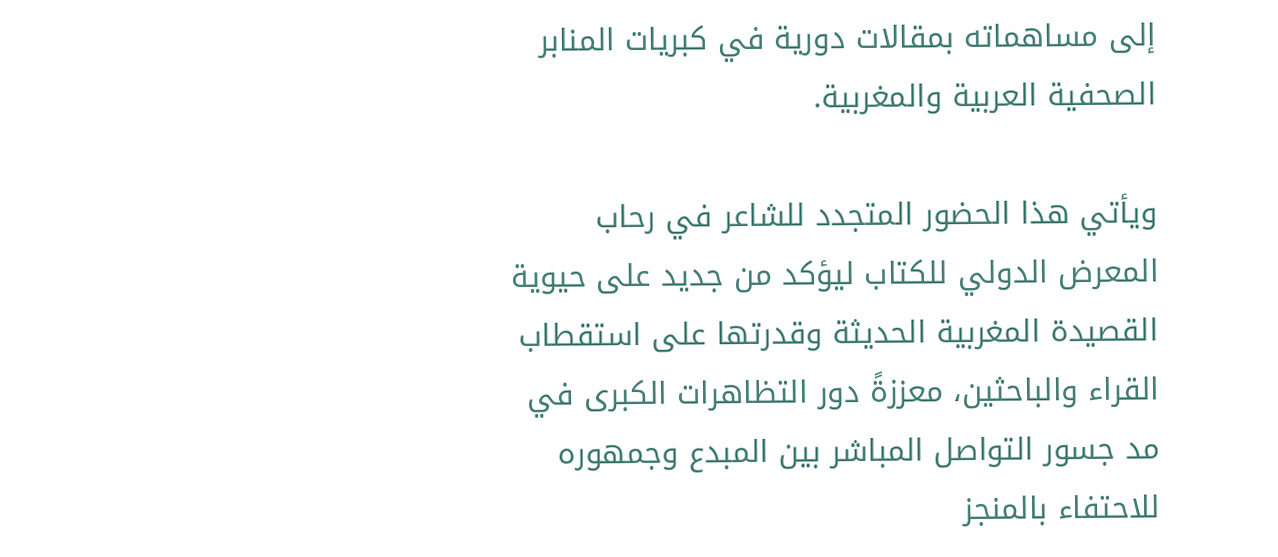إلى مساهماته بمقالات دورية في كبريات المنابر الصحفية العربية والمغربية.

ويأتي هذا الحضور المتجدد للشاعر في رحاب المعرض الدولي للكتاب ليؤكد من جديد على حيوية القصيدة المغربية الحديثة وقدرتها على استقطاب القراء والباحثين، معززةً دور التظاهرات الكبرى في مد جسور التواصل المباشر بين المبدع وجمهوره للاحتفاء بالمنجز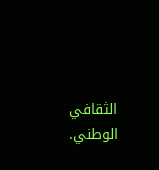الثقافي الوطني.